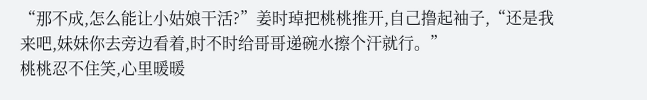“那不成,怎么能让小姑娘干活?”姜时琸把桃桃推开,自己撸起袖子,“还是我来吧,妹妹你去旁边看着,时不时给哥哥递碗水擦个汗就行。”
桃桃忍不住笑,心里暖暖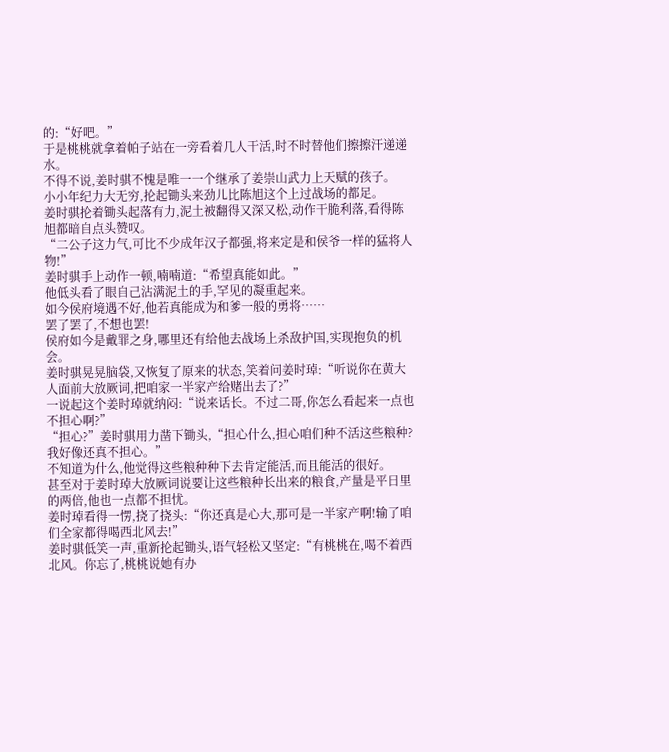的:“好吧。”
于是桃桃就拿着帕子站在一旁看着几人干活,时不时替他们擦擦汗递递水。
不得不说,姜时骐不愧是唯一一个继承了姜崇山武力上天赋的孩子。
小小年纪力大无穷,抡起锄头来劲儿比陈旭这个上过战场的都足。
姜时骐抡着锄头起落有力,泥土被翻得又深又松,动作干脆利落,看得陈旭都暗自点头赞叹。
“二公子这力气,可比不少成年汉子都强,将来定是和侯爷一样的猛将人物!”
姜时骐手上动作一顿,喃喃道:“希望真能如此。”
他低头看了眼自己沾满泥土的手,罕见的凝重起来。
如今侯府境遇不好,他若真能成为和爹一般的勇将……
罢了罢了,不想也罢!
侯府如今是戴罪之身,哪里还有给他去战场上杀敌护国,实现抱负的机会。
姜时骐晃晃脑袋,又恢复了原来的状态,笑着问姜时琸:“听说你在黄大人面前大放厥词,把咱家一半家产给赌出去了?”
一说起这个姜时琸就纳闷:“说来话长。不过二哥,你怎么看起来一点也不担心啊?”
“担心?”姜时骐用力凿下锄头,“担心什么,担心咱们种不活这些粮种?我好像还真不担心。”
不知道为什么,他觉得这些粮种种下去肯定能活,而且能活的很好。
甚至对于姜时琸大放厥词说要让这些粮种长出来的粮食,产量是平日里的两倍,他也一点都不担忧。
姜时琸看得一愣,挠了挠头:“你还真是心大,那可是一半家产啊!输了咱们全家都得喝西北风去!”
姜时骐低笑一声,重新抡起锄头,语气轻松又坚定:“有桃桃在,喝不着西北风。你忘了,桃桃说她有办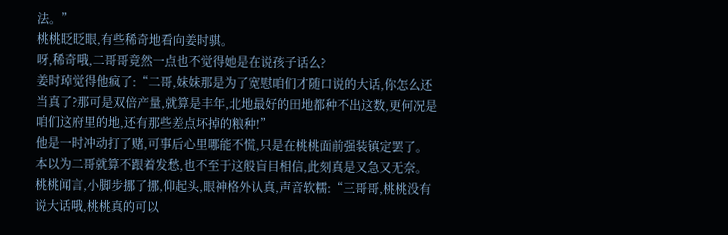法。”
桃桃眨眨眼,有些稀奇地看向姜时骐。
呀,稀奇哦,二哥哥竟然一点也不觉得她是在说孩子话么?
姜时琸觉得他疯了:“二哥,妹妹那是为了宽慰咱们才随口说的大话,你怎么还当真了?那可是双倍产量,就算是丰年,北地最好的田地都种不出这数,更何况是咱们这府里的地,还有那些差点坏掉的粮种!”
他是一时冲动打了赌,可事后心里哪能不慌,只是在桃桃面前强装镇定罢了。
本以为二哥就算不跟着发愁,也不至于这般盲目相信,此刻真是又急又无奈。
桃桃闻言,小脚步挪了挪,仰起头,眼神格外认真,声音软糯:“三哥哥,桃桃没有说大话哦,桃桃真的可以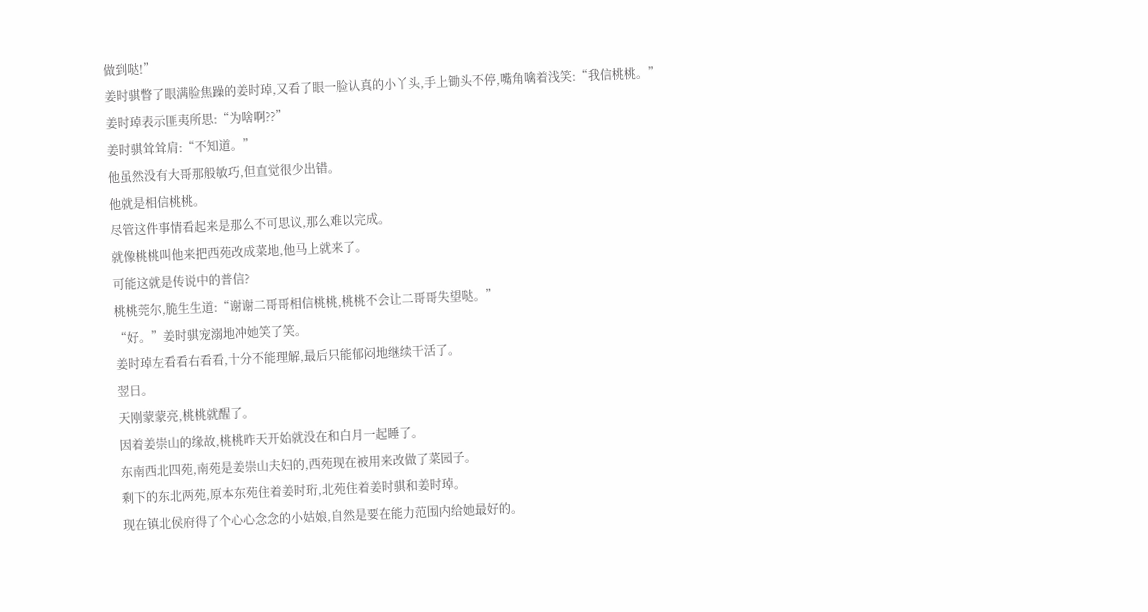做到哒!”
姜时骐瞥了眼满脸焦躁的姜时琸,又看了眼一脸认真的小丫头,手上锄头不停,嘴角噙着浅笑:“我信桃桃。”
姜时琸表示匪夷所思:“为啥啊??”
姜时骐耸耸肩:“不知道。”
他虽然没有大哥那般敏巧,但直觉很少出错。
他就是相信桃桃。
尽管这件事情看起来是那么不可思议,那么难以完成。
就像桃桃叫他来把西苑改成菜地,他马上就来了。
可能这就是传说中的普信?
桃桃莞尔,脆生生道:“谢谢二哥哥相信桃桃,桃桃不会让二哥哥失望哒。”
“好。”姜时骐宠溺地冲她笑了笑。
姜时琸左看看右看看,十分不能理解,最后只能郁闷地继续干活了。
翌日。
天刚蒙蒙亮,桃桃就醒了。
因着姜崇山的缘故,桃桃昨天开始就没在和白月一起睡了。
东南西北四苑,南苑是姜崇山夫妇的,西苑现在被用来改做了菜园子。
剩下的东北两苑,原本东苑住着姜时珩,北苑住着姜时骐和姜时琸。
现在镇北侯府得了个心心念念的小姑娘,自然是要在能力范围内给她最好的。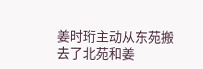姜时珩主动从东苑搬去了北苑和姜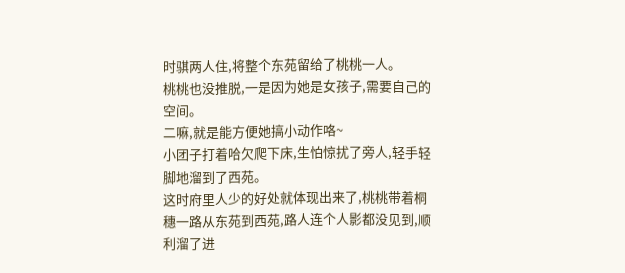时骐两人住,将整个东苑留给了桃桃一人。
桃桃也没推脱,一是因为她是女孩子,需要自己的空间。
二嘛,就是能方便她搞小动作咯~
小团子打着哈欠爬下床,生怕惊扰了旁人,轻手轻脚地溜到了西苑。
这时府里人少的好处就体现出来了,桃桃带着桐穗一路从东苑到西苑,路人连个人影都没见到,顺利溜了进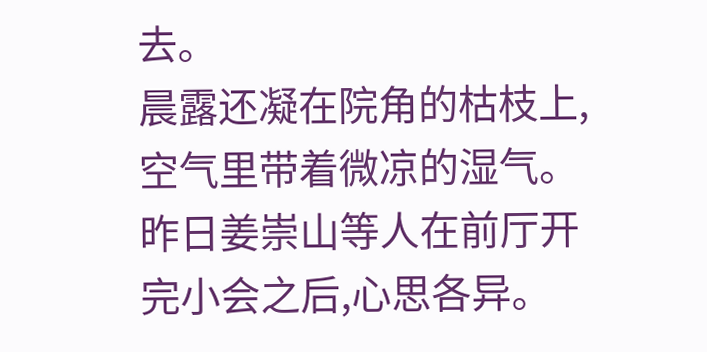去。
晨露还凝在院角的枯枝上,空气里带着微凉的湿气。
昨日姜崇山等人在前厅开完小会之后,心思各异。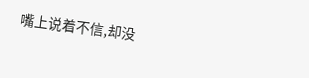嘴上说着不信,却没